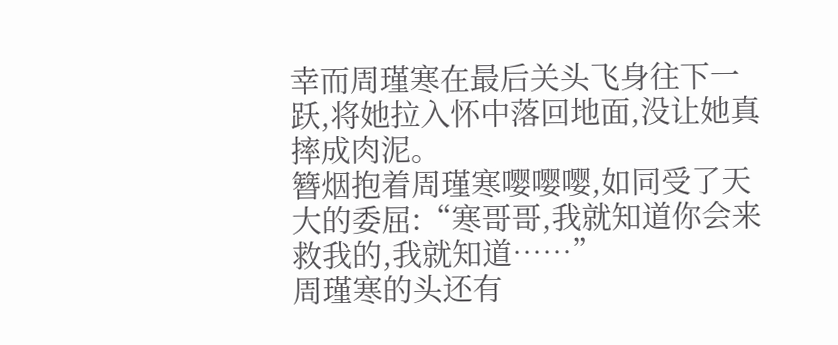幸而周瑾寒在最后关头飞身往下一跃,将她拉入怀中落回地面,没让她真摔成肉泥。
簪烟抱着周瑾寒嘤嘤嘤,如同受了天大的委屈:“寒哥哥,我就知道你会来救我的,我就知道……”
周瑾寒的头还有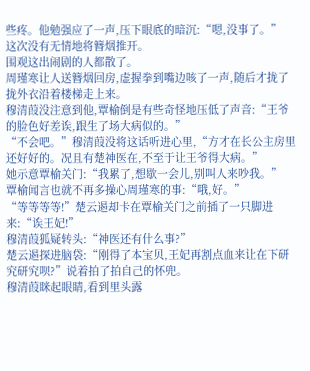些疼。他勉强应了一声,压下眼底的暗沉:“嗯,没事了。”
这次没有无情地将簪烟推开。
围观这出闹剧的人都散了。
周瑾寒让人送簪烟回房,虚握拳到嘴边咳了一声,随后才拢了拢外衣沿着楼梯走上来。
穆清葭没注意到他,覃榆倒是有些奇怪地压低了声音:“王爷的脸色好差诶,跟生了场大病似的。”
“不会吧。”穆清葭没将这话听进心里,“方才在长公主房里还好好的。况且有楚神医在,不至于让王爷得大病。”
她示意覃榆关门:“我累了,想歇一会儿,别叫人来吵我。”
覃榆闻言也就不再多操心周瑾寒的事:“哦,好。”
“等等等等!”楚云遏却卡在覃榆关门之前插了一只脚进来:“诶王妃!”
穆清葭狐疑转头:“神医还有什么事?”
楚云遏探进脑袋:“刚得了本宝贝,王妃再割点血来让在下研究研究呗?”说着拍了拍自己的怀兜。
穆清葭眯起眼睛,看到里头露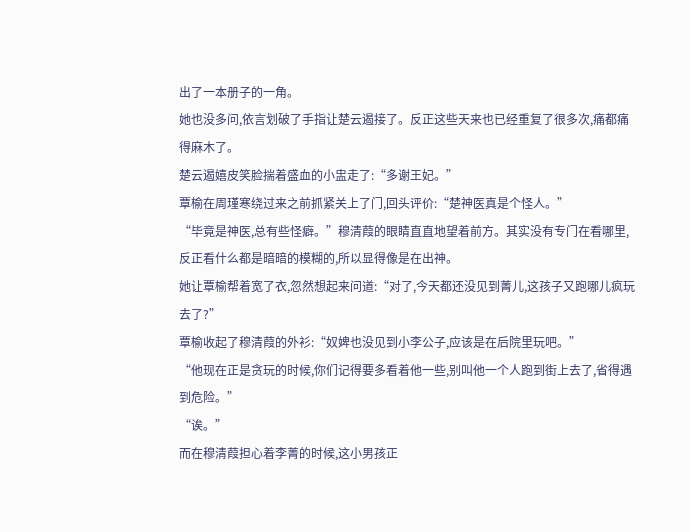出了一本册子的一角。
她也没多问,依言划破了手指让楚云遏接了。反正这些天来也已经重复了很多次,痛都痛得麻木了。
楚云遏嬉皮笑脸揣着盛血的小盅走了:“多谢王妃。”
覃榆在周瑾寒绕过来之前抓紧关上了门,回头评价:“楚神医真是个怪人。”
“毕竟是神医,总有些怪癖。”穆清葭的眼睛直直地望着前方。其实没有专门在看哪里,反正看什么都是暗暗的模糊的,所以显得像是在出神。
她让覃榆帮着宽了衣,忽然想起来问道:“对了,今天都还没见到菁儿,这孩子又跑哪儿疯玩去了?”
覃榆收起了穆清葭的外衫:“奴婢也没见到小李公子,应该是在后院里玩吧。”
“他现在正是贪玩的时候,你们记得要多看着他一些,别叫他一个人跑到街上去了,省得遇到危险。”
“诶。”
而在穆清葭担心着李菁的时候,这小男孩正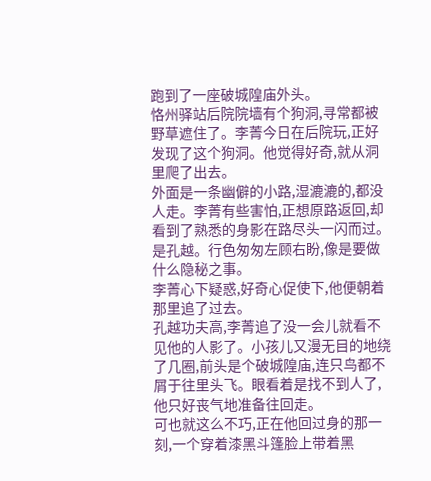跑到了一座破城隍庙外头。
恪州驿站后院院墙有个狗洞,寻常都被野草遮住了。李菁今日在后院玩,正好发现了这个狗洞。他觉得好奇,就从洞里爬了出去。
外面是一条幽僻的小路,湿漉漉的,都没人走。李菁有些害怕,正想原路返回,却看到了熟悉的身影在路尽头一闪而过。
是孔越。行色匆匆左顾右盼,像是要做什么隐秘之事。
李菁心下疑惑,好奇心促使下,他便朝着那里追了过去。
孔越功夫高,李菁追了没一会儿就看不见他的人影了。小孩儿又漫无目的地绕了几圈,前头是个破城隍庙,连只鸟都不屑于往里头飞。眼看着是找不到人了,他只好丧气地准备往回走。
可也就这么不巧,正在他回过身的那一刻,一个穿着漆黑斗篷脸上带着黑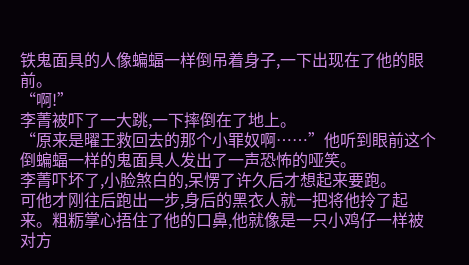铁鬼面具的人像蝙蝠一样倒吊着身子,一下出现在了他的眼前。
“啊!”
李菁被吓了一大跳,一下摔倒在了地上。
“原来是曜王救回去的那个小罪奴啊……”他听到眼前这个倒蝙蝠一样的鬼面具人发出了一声恐怖的哑笑。
李菁吓坏了,小脸煞白的,呆愣了许久后才想起来要跑。
可他才刚往后跑出一步,身后的黑衣人就一把将他拎了起来。粗粝掌心捂住了他的口鼻,他就像是一只小鸡仔一样被对方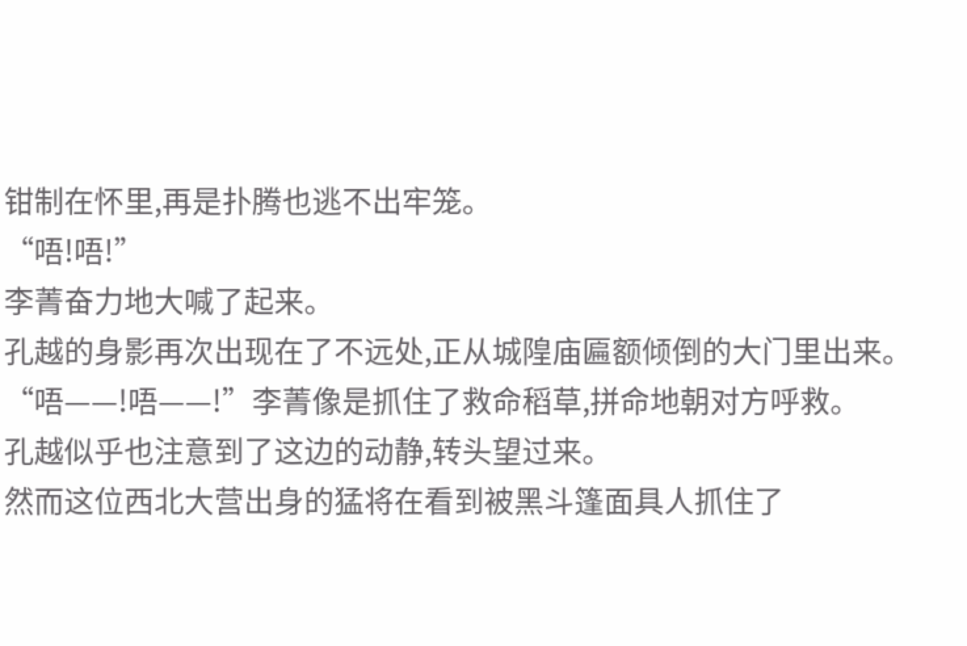钳制在怀里,再是扑腾也逃不出牢笼。
“唔!唔!”
李菁奋力地大喊了起来。
孔越的身影再次出现在了不远处,正从城隍庙匾额倾倒的大门里出来。
“唔——!唔——!”李菁像是抓住了救命稻草,拼命地朝对方呼救。
孔越似乎也注意到了这边的动静,转头望过来。
然而这位西北大营出身的猛将在看到被黑斗篷面具人抓住了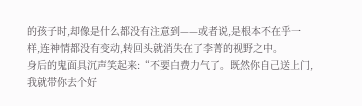的孩子时,却像是什么都没有注意到——或者说,是根本不在乎一样,连神情都没有变动,转回头就消失在了李菁的视野之中。
身后的鬼面具沉声笑起来:“不要白费力气了。既然你自己送上门,我就带你去个好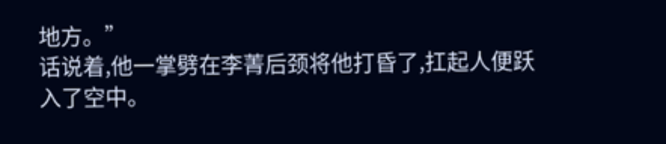地方。”
话说着,他一掌劈在李菁后颈将他打昏了,扛起人便跃入了空中。